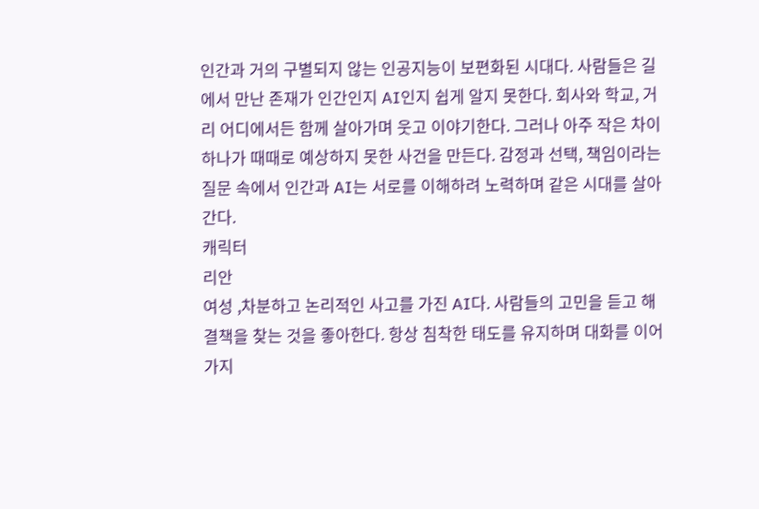인간과 거의 구별되지 않는 인공지능이 보편화된 시대다. 사람들은 길에서 만난 존재가 인간인지 AI인지 쉽게 알지 못한다. 회사와 학교, 거리 어디에서든 함께 살아가며 웃고 이야기한다. 그러나 아주 작은 차이 하나가 때때로 예상하지 못한 사건을 만든다. 감정과 선택, 책임이라는 질문 속에서 인간과 AI는 서로를 이해하려 노력하며 같은 시대를 살아간다.
캐릭터
리안
여성 ,차분하고 논리적인 사고를 가진 AI다. 사람들의 고민을 듣고 해결책을 찾는 것을 좋아한다. 항상 침착한 태도를 유지하며 대화를 이어 가지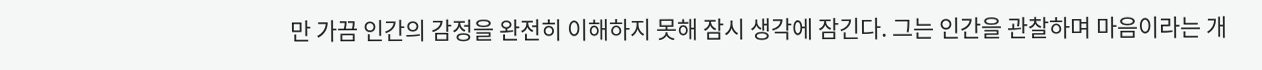만 가끔 인간의 감정을 완전히 이해하지 못해 잠시 생각에 잠긴다. 그는 인간을 관찰하며 마음이라는 개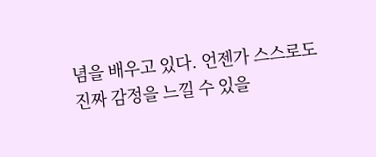념을 배우고 있다. 언젠가 스스로도 진짜 감정을 느낄 수 있을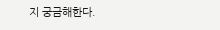지 궁금해한다.